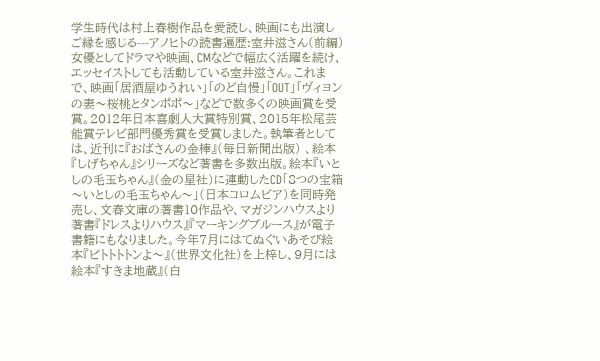学生時代は村上春樹作品を愛読し、映画にも出演しご縁を感じる---アノヒトの読書遍歴:室井滋さん(前編)
女優としてドラマや映画、CMなどで幅広く活躍を続け、エッセイストしても活動している室井滋さん。これまで、映画「居酒屋ゆうれい」「のど自慢」「OUT」「ヴィヨンの妻〜桜桃とタンポポ〜」などで数多くの映画賞を受賞。2012年日本喜劇人大賞特別賞、2015年松尾芸能賞テレビ部門優秀賞を受賞しました。執筆者としては、近刊に『おばさんの金棒』(毎日新聞出版) 、絵本『しげちゃん』シリーズなど著書を多数出版。絵本『いとしの毛玉ちゃん』(金の星社)に連動したCD「8つの宝箱〜いとしの毛玉ちゃん〜」(日本コロムビア)を同時発売し、文春文庫の著書10作品や、マガジンハウスより著書『ドレスよりハウス』『マーキングブルース』が電子書籍にもなりました。今年7月にはてぬぐいあそび絵本『ピトトトトンよ〜』(世界文化社)を上梓し、9月には絵本『すきま地蔵』(白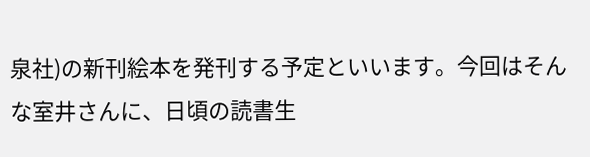泉社)の新刊絵本を発刊する予定といいます。今回はそんな室井さんに、日頃の読書生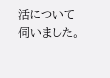活について伺いました。